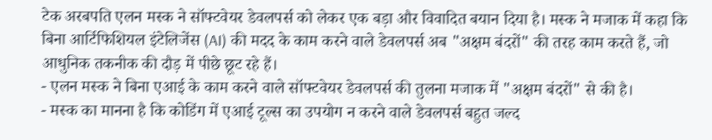टेक अरबपति एलन मस्क ने सॉफ्टवेयर डेवलपर्स को लेकर एक बड़ा और विवादित बयान दिया है। मस्क ने मजाक में कहा कि बिना आर्टिफिशियल इंटेलिजेंस (AI) की मदद के काम करने वाले डेवलपर्स अब "अक्षम बंदरों" की तरह काम करते हैं, जो आधुनिक तकनीक की दौड़ में पीछे छूट रहे हैं।
- एलन मस्क ने बिना एआई के काम करने वाले सॉफ्टवेयर डेवलपर्स की तुलना मजाक में "अक्षम बंदरों" से की है।
- मस्क का मानना है कि कोडिंग में एआई टूल्स का उपयोग न करने वाले डेवलपर्स बहुत जल्द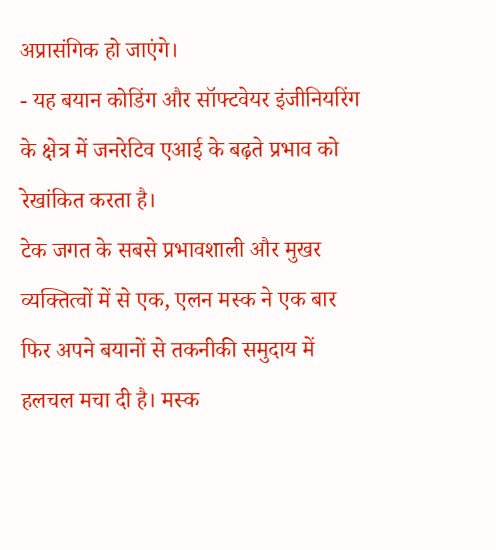अप्रासंगिक हो जाएंगे।
- यह बयान कोडिंग और सॉफ्टवेयर इंजीनियरिंग के क्षेत्र में जनरेटिव एआई के बढ़ते प्रभाव को रेखांकित करता है।
टेक जगत के सबसे प्रभावशाली और मुखर व्यक्तित्वों में से एक, एलन मस्क ने एक बार फिर अपने बयानों से तकनीकी समुदाय में हलचल मचा दी है। मस्क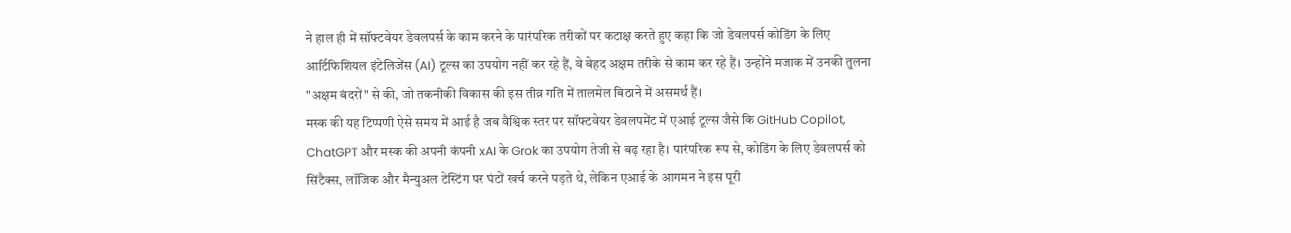ने हाल ही में सॉफ्टवेयर डेवलपर्स के काम करने के पारंपरिक तरीकों पर कटाक्ष करते हुए कहा कि जो डेवलपर्स कोडिंग के लिए आर्टिफिशियल इंटेलिजेंस (AI) टूल्स का उपयोग नहीं कर रहे हैं, वे बेहद अक्षम तरीके से काम कर रहे हैं। उन्होंने मजाक में उनकी तुलना "अक्षम बंदरों" से की, जो तकनीकी विकास की इस तीव्र गति में तालमेल बिठाने में असमर्थ हैं।
मस्क की यह टिप्पणी ऐसे समय में आई है जब वैश्विक स्तर पर सॉफ्टवेयर डेवलपमेंट में एआई टूल्स जैसे कि GitHub Copilot, ChatGPT और मस्क की अपनी कंपनी xAI के Grok का उपयोग तेजी से बढ़ रहा है। पारंपरिक रूप से, कोडिंग के लिए डेवलपर्स को सिंटैक्स, लॉजिक और मैन्युअल टेस्टिंग पर घंटों खर्च करने पड़ते थे, लेकिन एआई के आगमन ने इस पूरी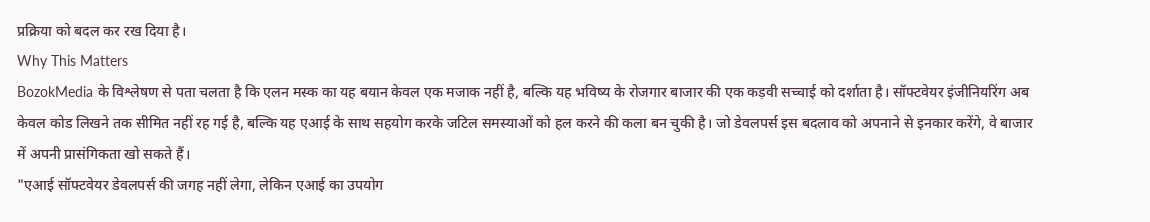प्रक्रिया को बदल कर रख दिया है।
Why This Matters
BozokMedia के विश्लेषण से पता चलता है कि एलन मस्क का यह बयान केवल एक मजाक नहीं है, बल्कि यह भविष्य के रोजगार बाजार की एक कड़वी सच्चाई को दर्शाता है। सॉफ्टवेयर इंजीनियरिंग अब केवल कोड लिखने तक सीमित नहीं रह गई है, बल्कि यह एआई के साथ सहयोग करके जटिल समस्याओं को हल करने की कला बन चुकी है। जो डेवलपर्स इस बदलाव को अपनाने से इनकार करेंगे, वे बाजार में अपनी प्रासंगिकता खो सकते हैं।
"एआई सॉफ्टवेयर डेवलपर्स की जगह नहीं लेगा, लेकिन एआई का उपयोग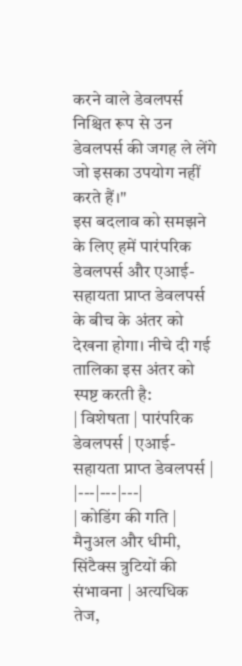करने वाले डेवलपर्स निश्चित रूप से उन डेवलपर्स की जगह ले लेंगे जो इसका उपयोग नहीं करते हैं।"
इस बदलाव को समझने के लिए हमें पारंपरिक डेवलपर्स और एआई-सहायता प्राप्त डेवलपर्स के बीच के अंतर को देखना होगा। नीचे दी गई तालिका इस अंतर को स्पष्ट करती है:
| विशेषता | पारंपरिक डेवलपर्स | एआई-सहायता प्राप्त डेवलपर्स |
|---|---|---|
| कोडिंग की गति | मैनुअल और धीमी, सिंटैक्स त्रुटियों की संभावना | अत्यधिक तेज,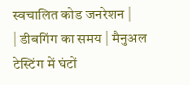स्वचालित कोड जनरेशन |
| डीबगिंग का समय | मैनुअल टेस्टिंग में घंटों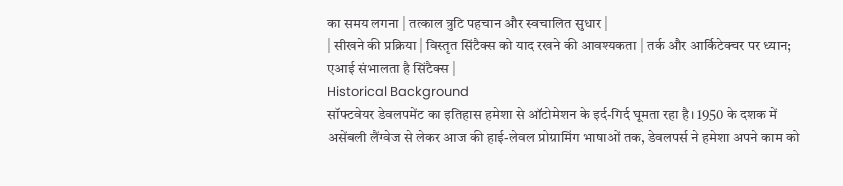का समय लगना | तत्काल त्रुटि पहचान और स्वचालित सुधार |
| सीखने की प्रक्रिया | विस्तृत सिंटैक्स को याद रखने की आवश्यकता | तर्क और आर्किटेक्चर पर ध्यान; एआई संभालता है सिंटैक्स |
Historical Background
सॉफ्टवेयर डेवलपमेंट का इतिहास हमेशा से ऑटोमेशन के इर्द-गिर्द घूमता रहा है। 1950 के दशक में असेंबली लैंग्वेज से लेकर आज की हाई-लेवल प्रोग्रामिंग भाषाओं तक, डेवलपर्स ने हमेशा अपने काम को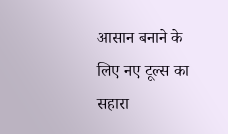आसान बनाने के लिए नए टूल्स का सहारा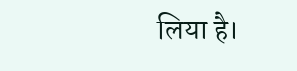लिया है।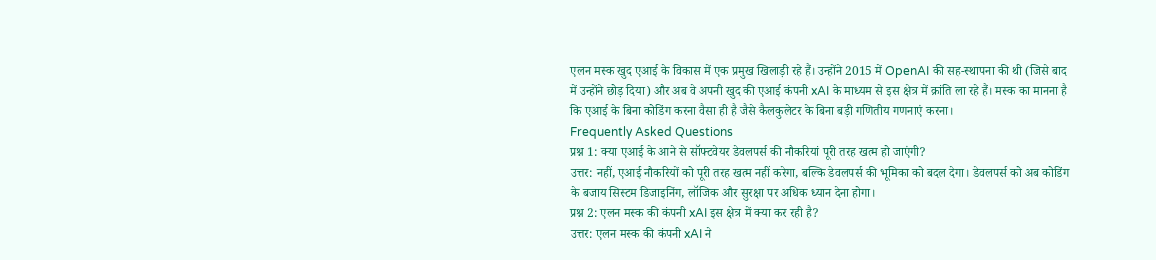एलन मस्क खुद एआई के विकास में एक प्रमुख खिलाड़ी रहे हैं। उन्होंने 2015 में OpenAI की सह-स्थापना की थी (जिसे बाद में उन्होंने छोड़ दिया) और अब वे अपनी खुद की एआई कंपनी xAI के माध्यम से इस क्षेत्र में क्रांति ला रहे हैं। मस्क का मानना है कि एआई के बिना कोडिंग करना वैसा ही है जैसे कैलकुलेटर के बिना बड़ी गणितीय गणनाएं करना।
Frequently Asked Questions
प्रश्न 1: क्या एआई के आने से सॉफ्टवेयर डेवलपर्स की नौकरियां पूरी तरह खत्म हो जाएंगी?
उत्तर: नहीं, एआई नौकरियों को पूरी तरह खत्म नहीं करेगा, बल्कि डेवलपर्स की भूमिका को बदल देगा। डेवलपर्स को अब कोडिंग के बजाय सिस्टम डिजाइनिंग, लॉजिक और सुरक्षा पर अधिक ध्यान देना होगा।
प्रश्न 2: एलन मस्क की कंपनी xAI इस क्षेत्र में क्या कर रही है?
उत्तर: एलन मस्क की कंपनी xAI ने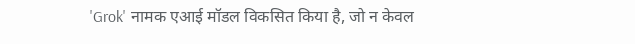'Grok' नामक एआई मॉडल विकसित किया है, जो न केवल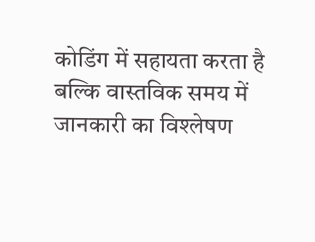कोडिंग में सहायता करता है बल्कि वास्तविक समय में जानकारी का विश्लेषण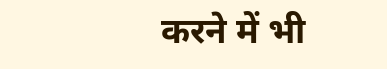करने में भी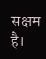सक्षम है।